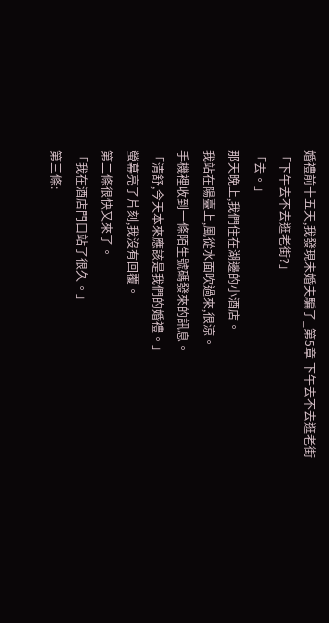婚禮前十五天,我發現未婚夫騙了_第5章 下午去不去逛老街
「下午去不去逛老街?」
「去。」
那天晚上,我們住在湖邊的小酒店。
我站在陽臺上,風從水面吹過來,很涼。
手機裡收到一條陌生號碼發來的訊息。
「清舒,今天本來應該是我們的婚禮。」
螢幕亮了片刻,我沒有回覆。
第二條很快又來了。
「我在酒店門口站了很久。」
第三條: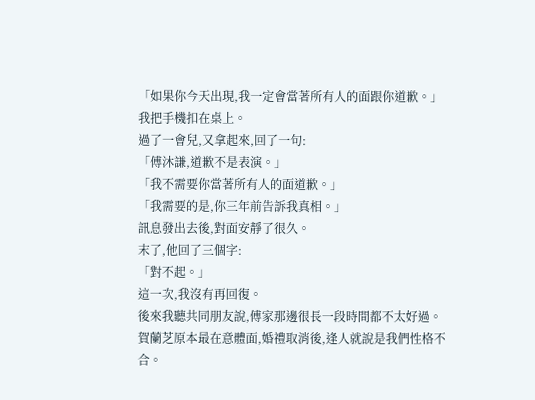「如果你今天出現,我一定會當著所有人的面跟你道歉。」
我把手機扣在桌上。
過了一會兒,又拿起來,回了一句:
「傅沐謙,道歉不是表演。」
「我不需要你當著所有人的面道歉。」
「我需要的是,你三年前告訴我真相。」
訊息發出去後,對面安靜了很久。
末了,他回了三個字:
「對不起。」
這一次,我沒有再回復。
後來我聽共同朋友說,傅家那邊很長一段時間都不太好過。
賀蘭芝原本最在意體面,婚禮取消後,逢人就說是我們性格不合。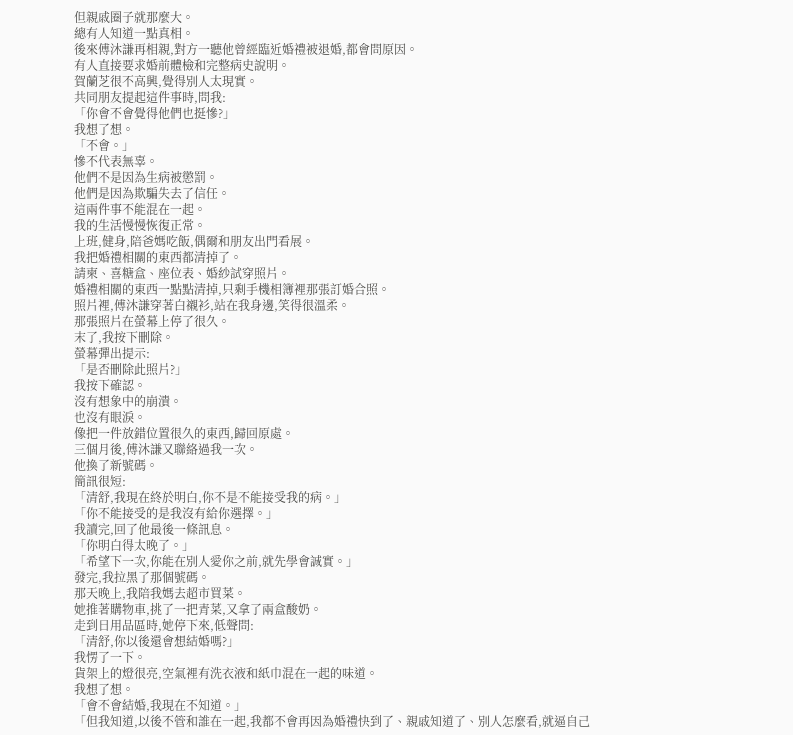但親戚圈子就那麼大。
總有人知道一點真相。
後來傅沐謙再相親,對方一聽他曾經臨近婚禮被退婚,都會問原因。
有人直接要求婚前體檢和完整病史說明。
賀蘭芝很不高興,覺得別人太現實。
共同朋友提起這件事時,問我:
「你會不會覺得他們也挺慘?」
我想了想。
「不會。」
慘不代表無辜。
他們不是因為生病被懲罰。
他們是因為欺騙失去了信任。
這兩件事不能混在一起。
我的生活慢慢恢復正常。
上班,健身,陪爸媽吃飯,偶爾和朋友出門看展。
我把婚禮相關的東西都清掉了。
請柬、喜糖盒、座位表、婚紗試穿照片。
婚禮相關的東西一點點清掉,只剩手機相簿裡那張訂婚合照。
照片裡,傅沐謙穿著白襯衫,站在我身邊,笑得很溫柔。
那張照片在螢幕上停了很久。
末了,我按下刪除。
螢幕彈出提示:
「是否刪除此照片?」
我按下確認。
沒有想象中的崩潰。
也沒有眼淚。
像把一件放錯位置很久的東西,歸回原處。
三個月後,傅沐謙又聯絡過我一次。
他換了新號碼。
簡訊很短:
「清舒,我現在終於明白,你不是不能接受我的病。」
「你不能接受的是我沒有給你選擇。」
我讀完,回了他最後一條訊息。
「你明白得太晚了。」
「希望下一次,你能在別人愛你之前,就先學會誠實。」
發完,我拉黑了那個號碼。
那天晚上,我陪我媽去超市買菜。
她推著購物車,挑了一把青菜,又拿了兩盒酸奶。
走到日用品區時,她停下來,低聲問:
「清舒,你以後還會想結婚嗎?」
我愣了一下。
貨架上的燈很亮,空氣裡有洗衣液和紙巾混在一起的味道。
我想了想。
「會不會結婚,我現在不知道。」
「但我知道,以後不管和誰在一起,我都不會再因為婚禮快到了、親戚知道了、別人怎麼看,就逼自己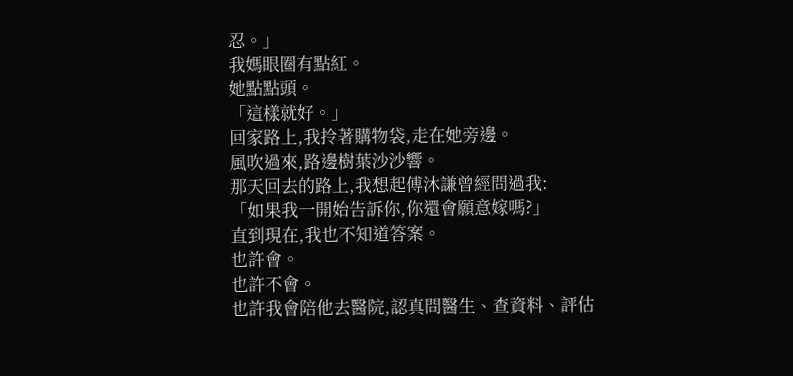忍。」
我媽眼圈有點紅。
她點點頭。
「這樣就好。」
回家路上,我拎著購物袋,走在她旁邊。
風吹過來,路邊樹葉沙沙響。
那天回去的路上,我想起傅沐謙曾經問過我:
「如果我一開始告訴你,你還會願意嫁嗎?」
直到現在,我也不知道答案。
也許會。
也許不會。
也許我會陪他去醫院,認真問醫生、查資料、評估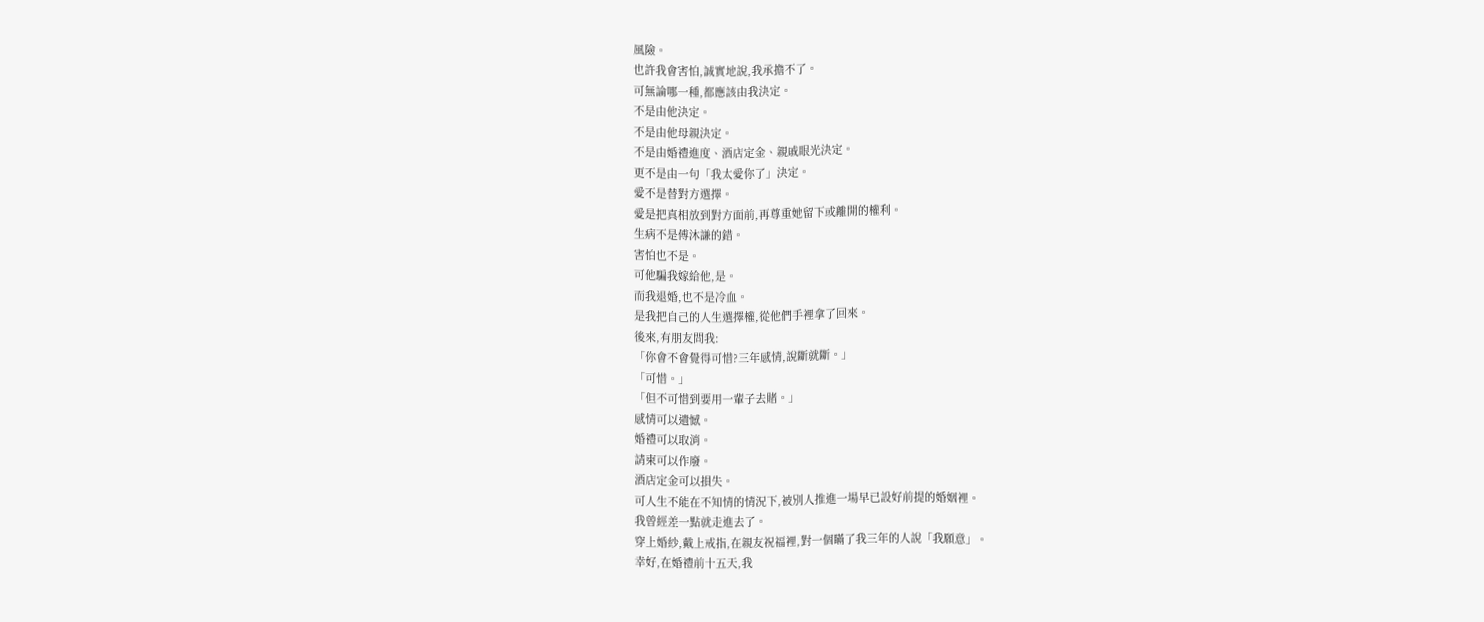風險。
也許我會害怕,誠實地說,我承擔不了。
可無論哪一種,都應該由我決定。
不是由他決定。
不是由他母親決定。
不是由婚禮進度、酒店定金、親戚眼光決定。
更不是由一句「我太愛你了」決定。
愛不是替對方選擇。
愛是把真相放到對方面前,再尊重她留下或離開的權利。
生病不是傅沐謙的錯。
害怕也不是。
可他騙我嫁給他,是。
而我退婚,也不是冷血。
是我把自己的人生選擇權,從他們手裡拿了回來。
後來,有朋友問我:
「你會不會覺得可惜?三年感情,說斷就斷。」
「可惜。」
「但不可惜到要用一輩子去賭。」
感情可以遺憾。
婚禮可以取消。
請柬可以作廢。
酒店定金可以損失。
可人生不能在不知情的情況下,被別人推進一場早已設好前提的婚姻裡。
我曾經差一點就走進去了。
穿上婚紗,戴上戒指,在親友祝福裡,對一個瞞了我三年的人說「我願意」。
幸好,在婚禮前十五天,我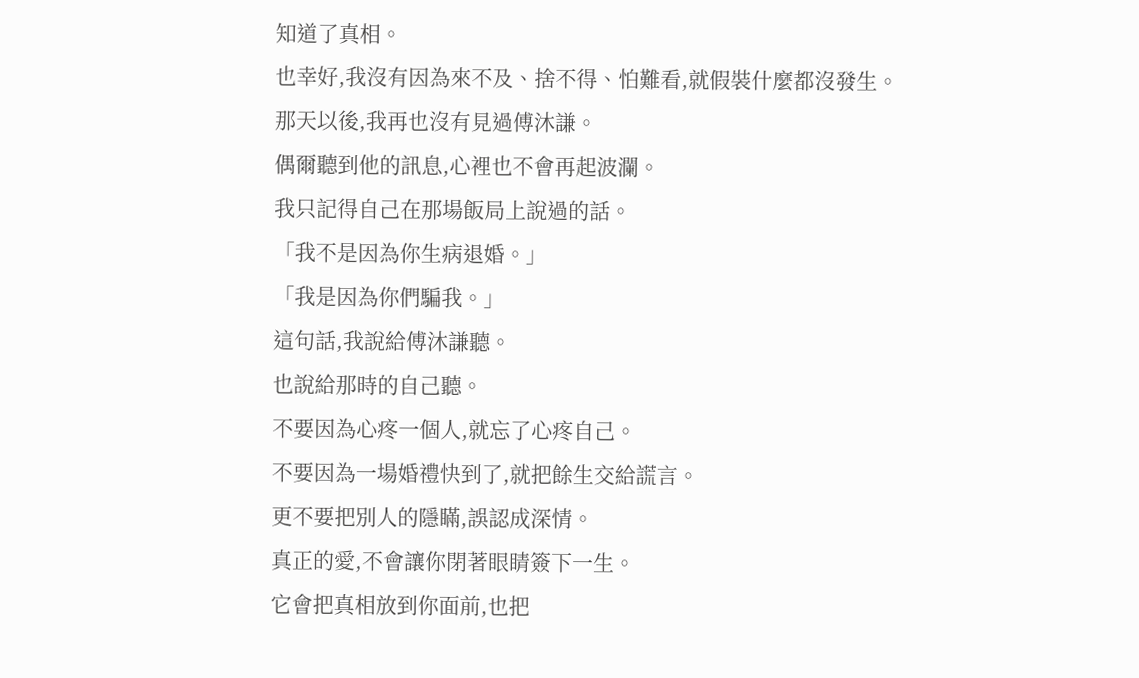知道了真相。
也幸好,我沒有因為來不及、捨不得、怕難看,就假裝什麼都沒發生。
那天以後,我再也沒有見過傅沐謙。
偶爾聽到他的訊息,心裡也不會再起波瀾。
我只記得自己在那場飯局上說過的話。
「我不是因為你生病退婚。」
「我是因為你們騙我。」
這句話,我說給傅沐謙聽。
也說給那時的自己聽。
不要因為心疼一個人,就忘了心疼自己。
不要因為一場婚禮快到了,就把餘生交給謊言。
更不要把別人的隱瞞,誤認成深情。
真正的愛,不會讓你閉著眼睛簽下一生。
它會把真相放到你面前,也把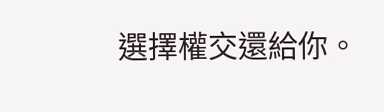選擇權交還給你。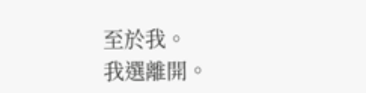至於我。
我選離開。